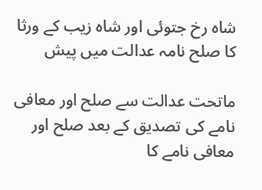شاہ رخ جتوئی اور شاہ زیب کے ورثا کا صلح نامہ عدالت میں پیش

ماتحت عدالت سے صلح اور معافی نامے کی تصدیق کے بعد صلح اور معافی نامے کا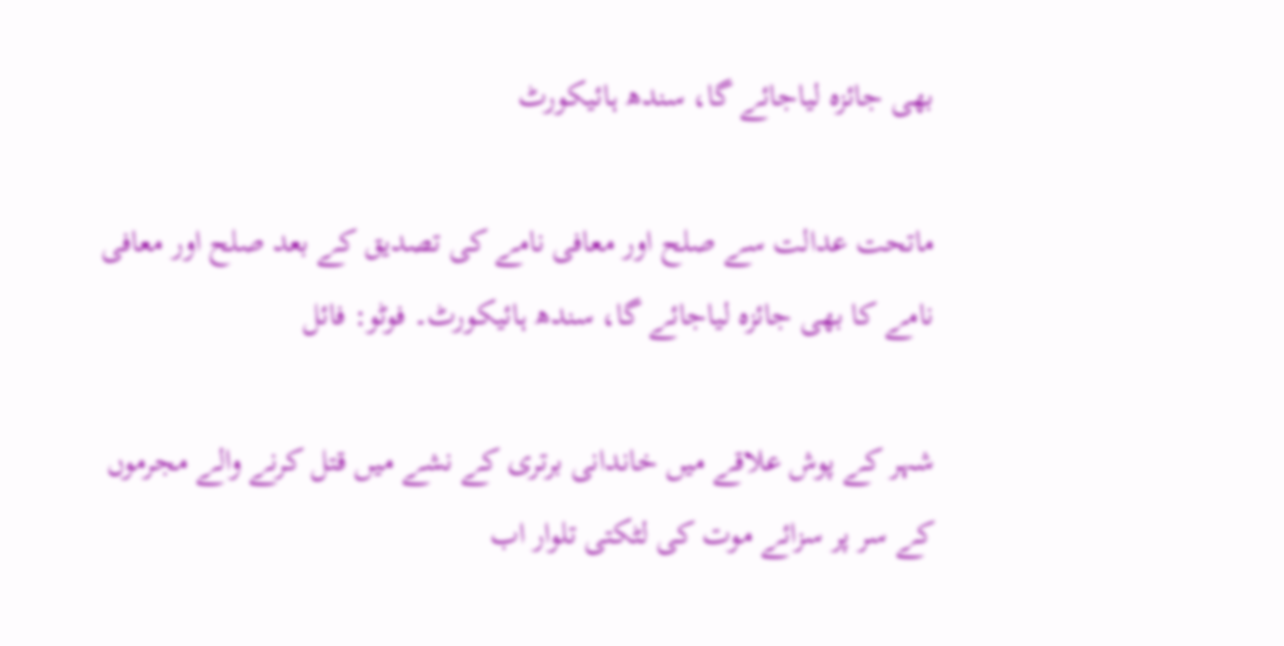بھی جائزہ لیاجائے گا، سندھ ہائیکورٹ

ماتحت عدالت سے صلح اور معافی نامے کی تصدیق کے بعد صلح اور معافی نامے کا بھی جائزہ لیاجائے گا، سندھ ہائیکورٹ۔ فوٹو: فائل

شہر کے پوش علاقے میں خاندانی برتری کے نشے میں قتل کرنے والے مجرموں کے سر پر سزائے موت کی لٹکتی تلوار اب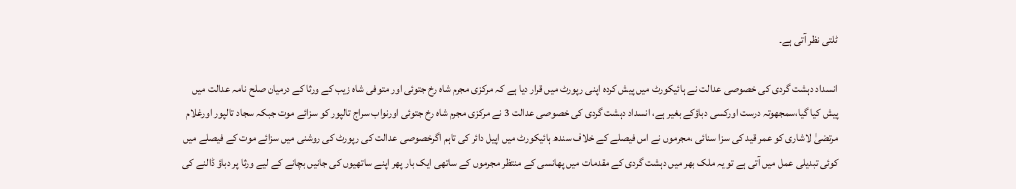ٹلتی نظر آتی ہے۔

انسداد دہشت گردی کی خصوصی عدالت نے ہائیکورٹ میں پیش کردہ اپنی رپورٹ میں قرار دیا ہے کہ مرکزی مجرم شاہ رخ جتوئی اور متوفی شاہ زیب کے ورثا کے درمیان صلح نامہ عدالت میں پیش کیا گیا،سمجھوتہ درست اورکسی دباؤکے بغیر ہے، انسداد دہشت گردی کی خصوصی عدالت 3 نے مرکزی مجرم شاہ رخ جتوئی اورنواب سراج تالپور کو سزائے موت جبکہ سجاد تالپور اورغلام مرتضیٰ لاشاری کو عمر قید کی سزا سنائی ،مجرموں نے اس فیصلے کے خلاف سندھ ہائیکورٹ میں اپیل دائر کی تاہم اگرخصوصی عدالت کی رپورٹ کی روشنی میں سزائے موت کے فیصلے میں کوئی تبدیلی عمل میں آتی ہے تو یہ ملک بھر میں دہشت گردی کے مقدمات میں پھانسی کے منتظر مجرموں کے ساتھی ایک بار پھر اپنے ساتھیوں کی جانیں بچانے کے لیے ورثا پر دباؤ ڈالنے کی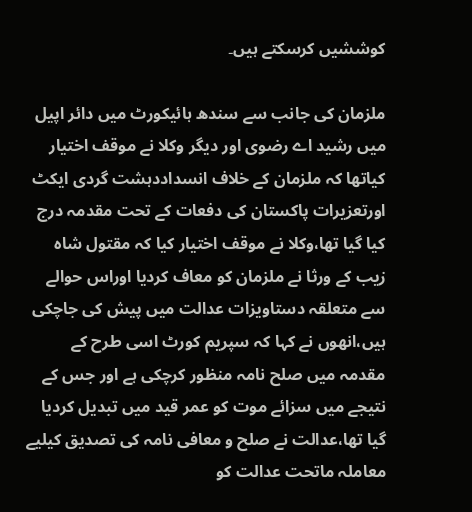کوششیں کرسکتے ہیں۔

ملزمان کی جانب سے سندھ ہائیکورٹ میں دائر اپیل میں رشید اے رضوی اور دیگر وکلا نے موقف اختیار کیاتھا کہ ملزمان کے خلاف انسداددہشت گردی ایکٹ اورتعزیرات پاکستان کی دفعات کے تحت مقدمہ درج کیا گیا تھا،وکلا نے موقف اختیار کیا کہ مقتول شاہ زیب کے ورثا نے ملزمان کو معاف کردیا اوراس حوالے سے متعلقہ دستاویزات عدالت میں پیش کی جاچکی ہیں،انھوں نے کہا کہ سپریم کورٹ اسی طرح کے مقدمہ میں صلح نامہ منظور کرچکی ہے اور جس کے نتیجے میں سزائے موت کو عمر قید میں تبدیل کردیا گیا تھا،عدالت نے صلح و معافی نامہ کی تصدیق کیلیے معاملہ ماتحت عدالت کو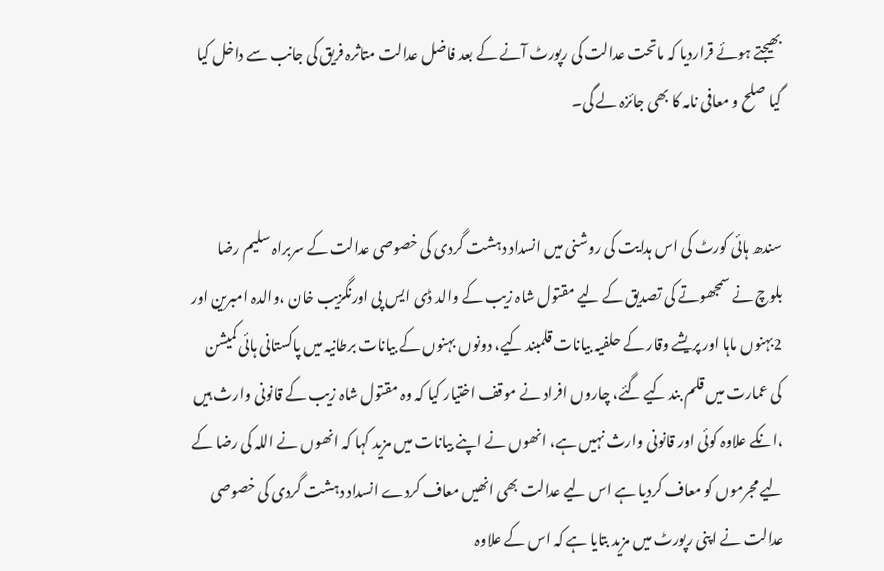بھیجتے ہوئے قراردیا کہ ماتحت عدالت کی رپورٹ آنے کے بعد فاضل عدالت متاثرہ فریق کی جانب سے داخل کیا گیا صلح و معافی نامہ کا بھی جائزہ لے گی۔


سندھ ہائی کورٹ کی اس ہدایت کی روشنی میں انسداد دہشت گردی کی خصوصی عدالت کے سربراہ سلیم رضا بلوچ نے سمجھوتے کی تصدیق کے لیے مقتول شاہ زیب کے والد ڈی ایس پی اورنگزیب خان ،والدہ امبرین اور 2بہنوں ماہا اور پریشے وقار کے حلفیہ بیانات قلمبند کیے، دونوں بہنوں کے بیانات برطانیہ میں پاکستانی ہائی کمیشن کی عمارت میں قلم بند کیے گئے، چاروں افراد نے موقف اختیار کیا کہ وہ مقتول شاہ زیب کے قانونی وارث ہیں ،انکے علاوہ کوئی اور قانونی وارث نہیں ہے، انھوں نے اپنے بیانات میں مزید کہا کہ انھوں نے اللہ کی رضا کے لیے مجرموں کو معاف کردیا ہے اس لیے عدالت بھی انھیں معاف کردے انسداد دہشت گردی کی خصوصی عدالت نے اپنی رپورٹ میں مزید بتایا ہے کہ اس کے علاوہ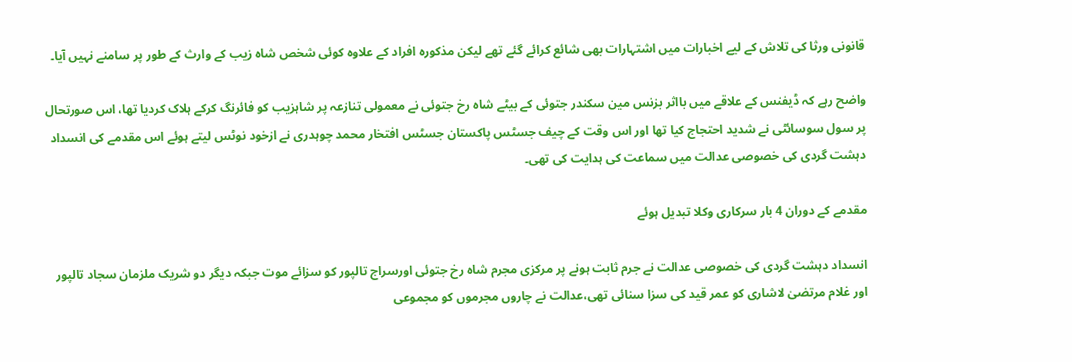قانونی ورثا کی تلاش کے لیے اخبارات میں اشتہارات بھی شائع کرائے گئے تھے لیکن مذکورہ افراد کے علاوہ کوئی شخص شاہ زیب کے وارث کے طور پر سامنے نہیں آیا۔

واضح رہے کہ ڈیفنس کے علاقے میں بااثر بزنس مین سکندر جتوئی کے بیٹے شاہ رخ جتوئی نے معمولی تنازعہ پر شاہزیب کو فائرنگ کرکے ہلاک کردیا تھا، اس صورتحال پر سول سوسائٹی نے شدید احتجاج کیا تھا اور اس وقت کے چیف جسٹس پاکستان جسٹس افتخار محمد چوہدری نے ازخود نوٹس لیتے ہوئے اس مقدمے کی انسداد دہشت گردی کی خصوصی عدالت میں سماعت کی ہدایت کی تھی۔

مقدمے کے دوران 4 بار سرکاری وکلا تبدیل ہوئے

انسداد دہشت گردی کی خصوصی عدالت نے جرم ثابت ہونے پر مرکزی مجرم شاہ رخ جتوئی اورسراج تالپور کو سزائے موت جبکہ دیگر دو شریک ملزمان سجاد تالپور اور غلام مرتضیٰ لاشاری کو عمر قید کی سزا سنائی تھی،عدالت نے چاروں مجرموں کو مجموعی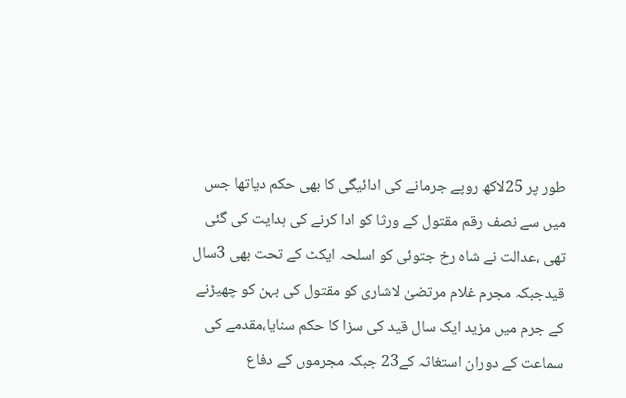طور پر 25لاکھ روپے جرمانے کی ادائیگی کا بھی حکم دیاتھا جس میں سے نصف رقم مقتول کے ورثا کو ادا کرنے کی ہدایت کی گئی تھی ،عدالت نے شاہ رخ جتوئی کو اسلحہ ایکٹ کے تحت بھی 3سال قیدجبکہ مجرم غلام مرتضیٰ لاشاری کو مقتول کی بہن کو چھیڑنے کے جرم میں مزید ایک سال قید کی سزا کا حکم سنایا،مقدمے کی سماعت کے دوران استغاثہ کے23 جبکہ مجرموں کے دفاع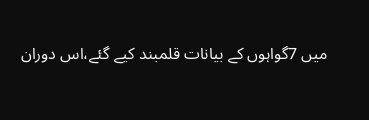میں 7گواہوں کے بیانات قلمبند کیے گئے،اس دوران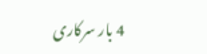4 بار سرکاری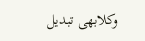وکلابھی تبدیل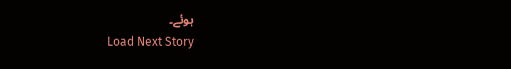ہوئے۔
Load Next Story